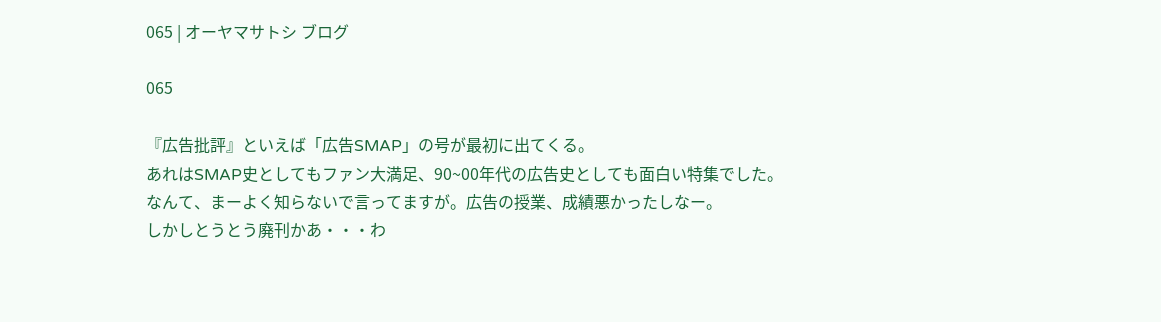065 | オーヤマサトシ ブログ

065

『広告批評』といえば「広告SMAP」の号が最初に出てくる。
あれはSMAP史としてもファン大満足、90~00年代の広告史としても面白い特集でした。
なんて、まーよく知らないで言ってますが。広告の授業、成績悪かったしなー。
しかしとうとう廃刊かあ・・・わ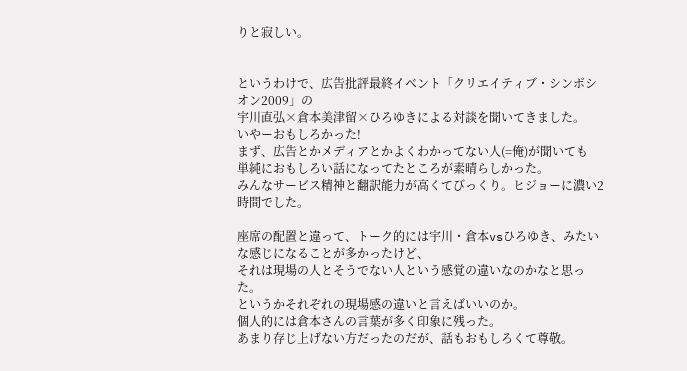りと寂しい。


というわけで、広告批評最終イベント「クリエイティブ・シンポシオン2009」の
宇川直弘×倉本美津留×ひろゆきによる対談を聞いてきました。
いやーおもしろかった!
まず、広告とかメディアとかよくわかってない人(=俺)が聞いても
単純におもしろい話になってたところが素晴らしかった。
みんなサービス精神と翻訳能力が高くてびっくり。ヒジョーに濃い2時間でした。

座席の配置と違って、トーク的には宇川・倉本vsひろゆき、みたいな感じになることが多かったけど、
それは現場の人とそうでない人という感覚の違いなのかなと思った。
というかそれぞれの現場感の違いと言えばいいのか。
個人的には倉本さんの言葉が多く印象に残った。
あまり存じ上げない方だったのだが、話もおもしろくて尊敬。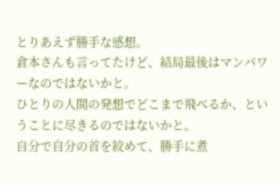とりあえず勝手な感想。
倉本さんも言ってたけど、結局最後はマンパワーなのではないかと。
ひとりの人間の発想でどこまで飛べるか、ということに尽きるのではないかと。
自分で自分の首を絞めて、勝手に煮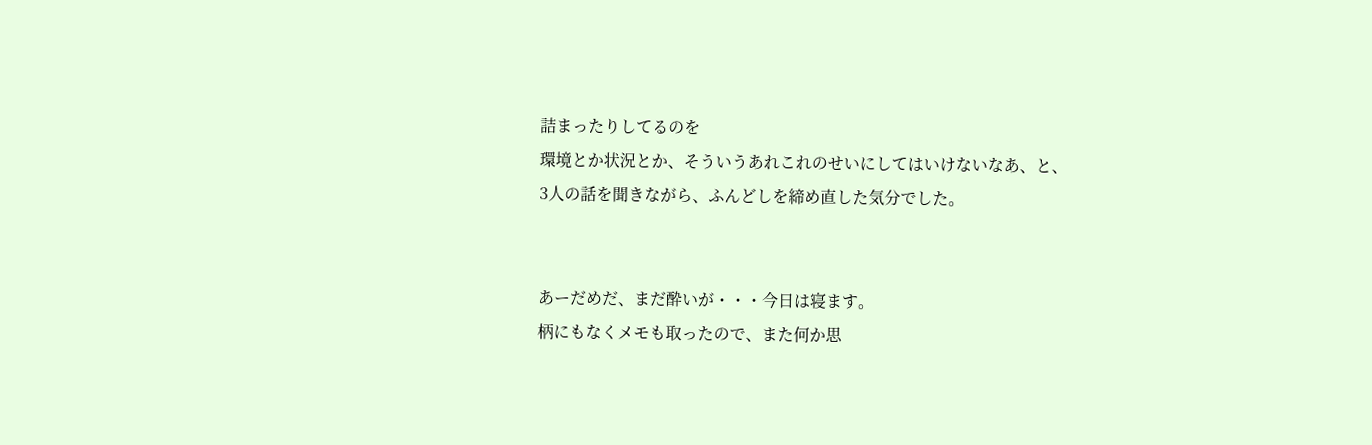詰まったりしてるのを
環境とか状況とか、そういうあれこれのせいにしてはいけないなあ、と、
3人の話を聞きながら、ふんどしを締め直した気分でした。


あーだめだ、まだ酔いが・・・今日は寝ます。
柄にもなくメモも取ったので、また何か思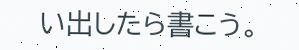い出したら書こう。